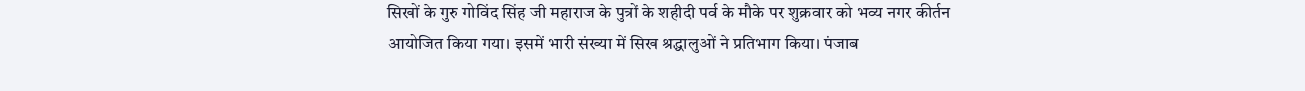सिखों के गुरु गोविंद सिंह जी महाराज के पुत्रों के शहीदी पर्व के मौके पर शुक्रवार को भव्य नगर कीर्तन आयोजित किया गया। इसमें भारी संख्या में सिख श्रद्धालुओं ने प्रतिभाग किया। पंजाब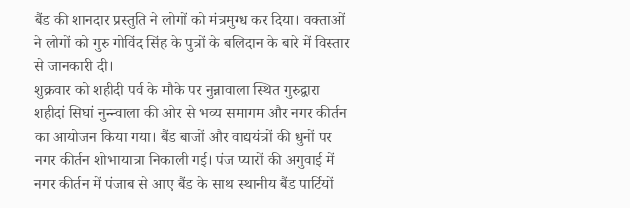बैंड की शानदार प्रस्तुति ने लोगों को मंत्रमुग्ध कर दिया। वक्ताओं ने लोगों को गुरु गोविंद सिंह के पुत्रों के बलिदान के बारे में विस्तार से जानकारी दी।
शुक्रवार को शहीदी पर्व के मौके पर नुन्नावाला स्थित गुरुद्वारा शहीदां सिघां नुन्न्वाला की ओर से भव्य समागम और नगर कीर्तन का आयोजन किया गया। बैंड बाजों और वाद्ययंत्रों की धुनों पर नगर कीर्तन शोभायात्रा निकाली गई। पंज प्यारों की अगुवाई में नगर कीर्तन में पंजाब से आए बैंड के साथ स्थानीय बैंड पार्टियों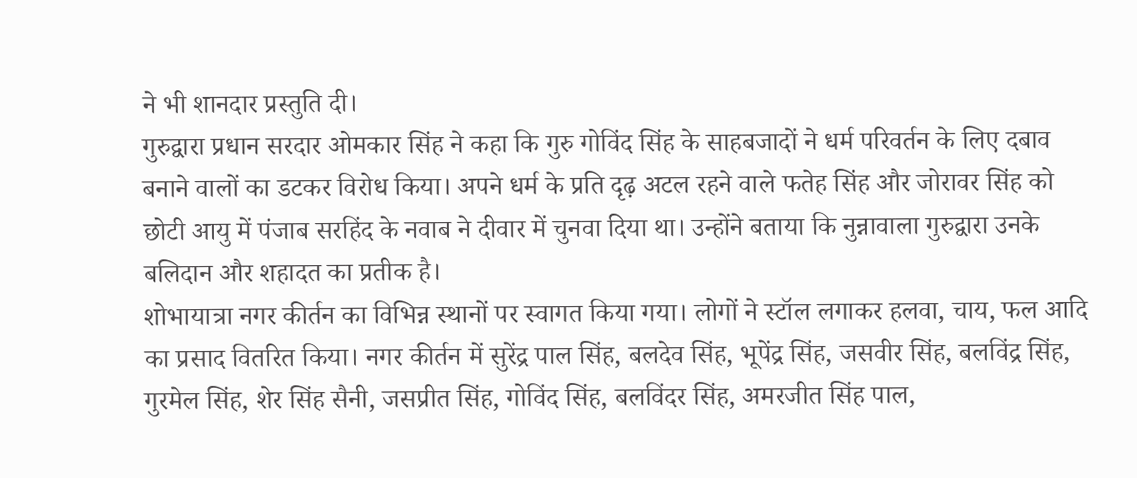ने भी शानदार प्रस्तुति दी।
गुरुद्वारा प्रधान सरदार ओमकार सिंह ने कहा कि गुरु गोविंद सिंह के साहबजादों ने धर्म परिवर्तन के लिए दबाव बनाने वालों का डटकर विरोध किया। अपने धर्म के प्रति दृढ़ अटल रहने वाले फतेह सिंह और जोरावर सिंह को छोटी आयु में पंजाब सरहिंद के नवाब ने दीवार में चुनवा दिया था। उन्होंने बताया कि नुन्नावाला गुरुद्वारा उनके बलिदान और शहादत का प्रतीक है।
शोभायात्रा नगर कीर्तन का विभिन्न स्थानों पर स्वागत किया गया। लोगों ने स्टॉल लगाकर हलवा, चाय, फल आदि का प्रसाद वितरित किया। नगर कीर्तन में सुरेंद्र पाल सिंह, बलदेव सिंह, भूपेंद्र सिंह, जसवीर सिंह, बलविंद्र सिंह, गुरमेल सिंह, शेर सिंह सैनी, जसप्रीत सिंह, गोविंद सिंह, बलविंदर सिंह, अमरजीत सिंह पाल,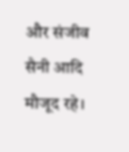और संजीव सैनी आदि मौजूद रहे।